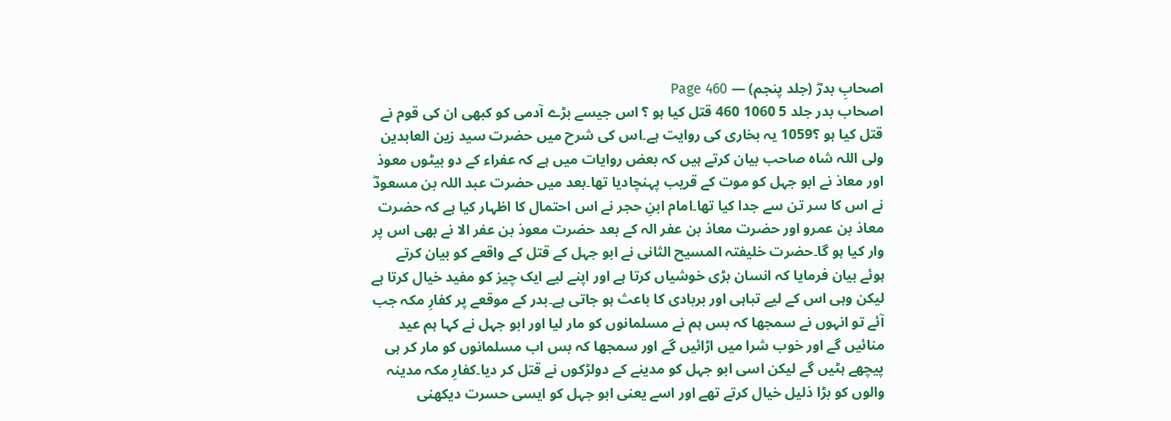اصحابِ بدرؓ (جلد پنجم) — Page 460
اصحاب بدر جلد 5 1060 460 قتل کیا ہو ؟ اس جیسے بڑے آدمی کو کبھی ان کی قوم نے قتل کیا ہو ؟1059 یہ بخاری کی روایت ہے۔اس کی شرح میں حضرت سید زین العابدین ولی اللہ شاہ صاحب بیان کرتے ہیں کہ بعض روایات میں ہے کہ عفراء کے دو بیٹوں معوذ اور معاذ نے ابو جہل کو موت کے قریب پہنچادیا تھا۔بعد میں حضرت عبد اللہ بن مسعودؓ نے اس کا سر تن سے جدا کیا تھا۔امام ابنِ حجر نے اس احتمال کا اظہار کیا ہے کہ حضرت معاذ بن عمرو اور حضرت معاذ بن عفر الہ کے بعد حضرت معوذ بن عفر الا نے بھی اس پر وار کیا ہو گا۔حضرت خلیفتہ المسیح الثانی نے ابو جہل کے قتل کے واقعے کو بیان کرتے ہوئے بیان فرمایا کہ انسان بڑی خوشیاں کرتا ہے اور اپنے لیے ایک چیز کو مفید خیال کرتا ہے لیکن وہی اس کے لیے تباہی اور بربادی کا باعث ہو جاتی ہے۔بدر کے موقعے پر کفارِ مکہ جب آئے تو انہوں نے سمجھا کہ بس ہم نے مسلمانوں کو مار لیا اور ابو جہل نے کہا ہم عید منائیں گے اور خوب شرا میں اڑائیں گے اور سمجھا کہ بس اب مسلمانوں کو مار کر ہی پیچھے ہٹیں گے لیکن اسی ابو جہل کو مدینے کے دولڑکوں نے قتل کر دیا۔کفارِ مکہ مدینہ والوں کو بڑا ذلیل خیال کرتے تھے اور اسے یعنی ابو جہل کو ایسی حسرت دیکھنی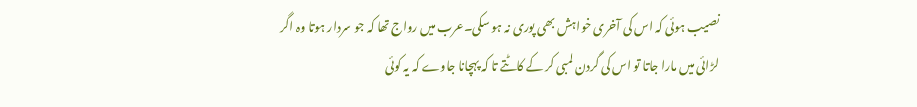نصیب ہوئی کہ اس کی آخری خواہش بھی پوری نہ ہو سکی۔عرب میں رواج تھا کہ جو سردار ہوتا وہ اگر لڑائی میں مارا جاتا تو اس کی گردن لمبی کر کے کاٹتے تا کہ پہچانا جاوے کہ یہ کوئی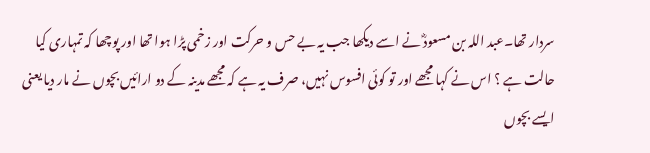سردار تھا۔عبد اللہ بن مسعودؓ نے اسے دیکھا جب یہ بے حس و حرکت اور زخمی پڑا ہوا تھا اور پوچھا کہ تمہاری کیا حالت ہے ؟ اس نے کہا مجھے اور تو کوئی افسوس نہیں، صرف یہ ہے کہ مجھے مدینہ کے دو ارائیں بچوں نے مار دیا یعنی ایسے بچوں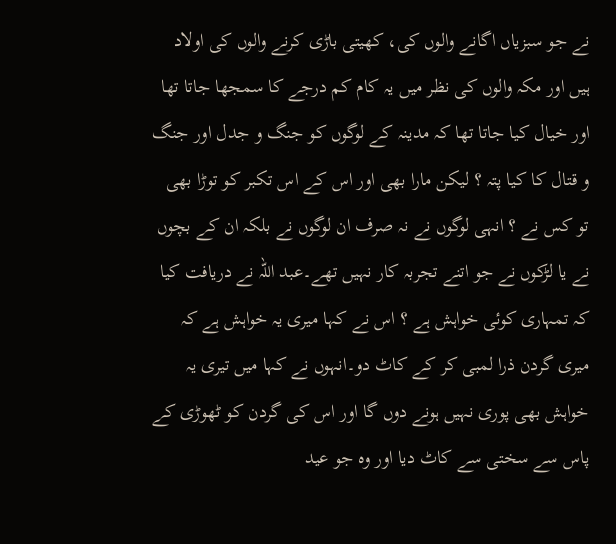نے جو سبزیاں اگانے والوں کی، کھیتی باڑی کرنے والوں کی اولاد ہیں اور مکہ والوں کی نظر میں یہ کام کم درجے کا سمجھا جاتا تھا اور خیال کیا جاتا تھا کہ مدینہ کے لوگوں کو جنگ و جدل اور جنگ و قتال کا کیا پتہ ؟ لیکن مارا بھی اور اس کے اس تکبر کو توڑا بھی تو کس نے ؟ انہی لوگوں نے نہ صرف ان لوگوں نے بلکہ ان کے بچوں نے یا لڑکوں نے جو اتنے تجربہ کار نہیں تھے۔عبد اللہ نے دریافت کیا کہ تمہاری کوئی خواہش ہے ؟ اس نے کہا میری یہ خواہش ہے کہ میری گردن ذرا لمبی کر کے کاٹ دو۔انہوں نے کہا میں تیری یہ خواہش بھی پوری نہیں ہونے دوں گا اور اس کی گردن کو ٹھوڑی کے پاس سے سختی سے کاٹ دیا اور وہ جو عید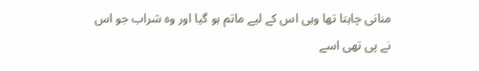منانی چاہتا تھا وہی اس کے لیے ماتم ہو گیا اور وہ شراب جو اس نے پی تھی اسے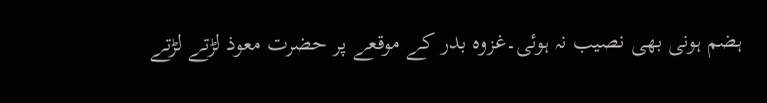ہضم ہونی بھی نصیب نہ ہوئی۔غزوہ بدر کے موقعے پر حضرت معوذ لڑتے لڑتے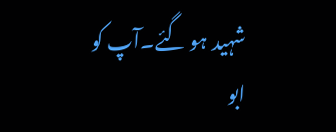شہید ہو گئے۔آپ کو ابو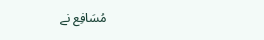مُسَافِع نے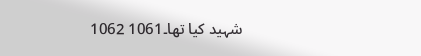شہید کیا تھا۔1061 1062